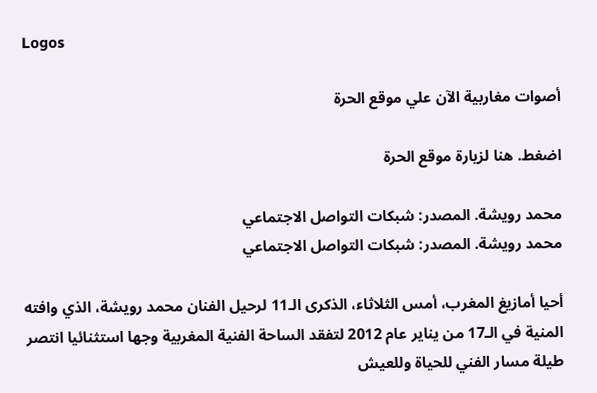Logos

أصوات مغاربية الآن علي موقع الحرة

اضغط. هنا لزيارة موقع الحرة

محمد رويشة. المصدر: شبكات التواصل الاجتماعي
محمد رويشة. المصدر: شبكات التواصل الاجتماعي

أحيا أمازيغ المغرب، أمس الثلاثاء، الذكرى الـ11 لرحيل الفنان محمد رويشة، الذي وافته المنية في الـ17 من يناير عام 2012 لتفقد الساحة الفنية المغربية وجها استثنائيا انتصر طيلة مسار الفني للحياة وللعيش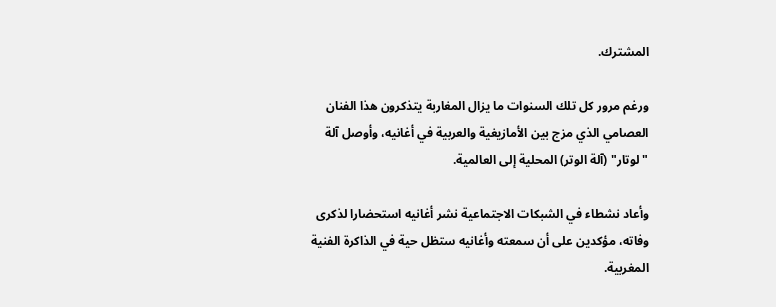المشترك.

ورغم مرور كل تلك السنوات ما يزال المغاربة يتذكرون هذا الفنان العصامي الذي مزج بين الأمازيغية والعربية في أغانيه، وأوصل آلة "لوتار" (آلة الوتر) المحلية إلى العالمية.

وأعاد نشطاء في الشبكات الاجتماعية نشر أغانيه استحضارا لذكرى وفاته، مؤكدين على أن سمعته وأغانيه ستظل حية في الذاكرة الفنية المغربية.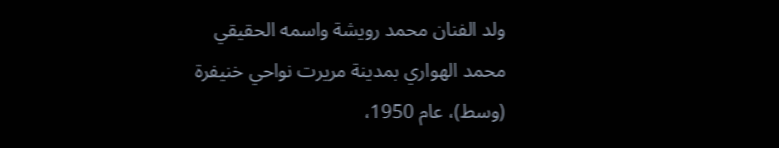ولد الفنان محمد رويشة واسمه الحقيقي محمد الهواري بمدينة مريرت نواحي خنيفرة (وسط)، عام 1950،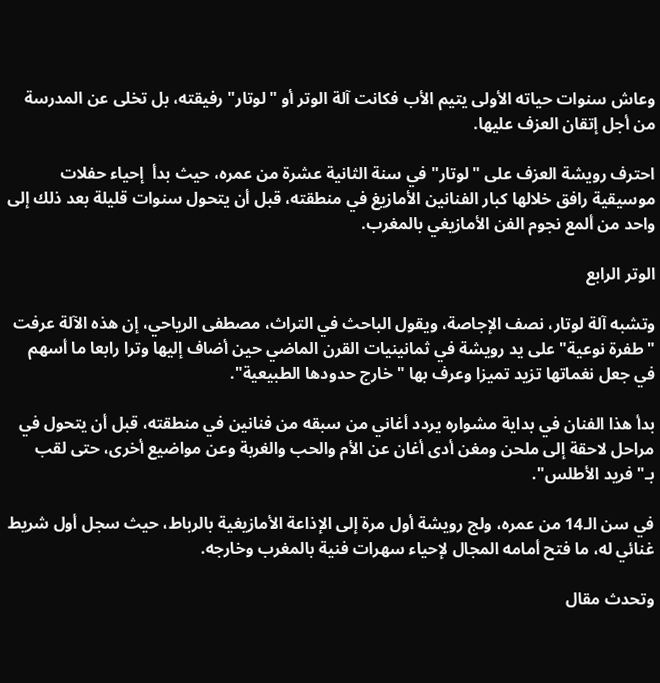وعاش سنوات حياته الأولى يتيم الأب فكانت آلة الوتر أو "لوتار" رفيقته، بل تخلى عن المدرسة من أجل إتقان العزف عليها.

احترف رويشة العزف على "لوتار" في سنة الثانية عشرة من عمره، حيث بدأ  إحياء حفلات موسيقية رافق خلالها كبار الفنانين الأمازيغ في منطقته، قبل أن يتحول سنوات قليلة بعد ذلك إلى واحد من ألمع نجوم الفن الأمازيغي بالمغرب.

الوتر الرابع

وتشبه آلة لوتار، نصف الإجاصة، ويقول الباحث في التراث، مصطفى الرياحي، إن هذه الآلة عرفت "طفرة نوعية" على يد رويشة في ثمانينيات القرن الماضي حين أضاف إليها وترا رابعا ما أسهم في جعل نغماتها تزيد تميزا وعرف بها "خارج حدودها الطبيعية".

بدأ هذا الفنان في بداية مشواره يردد أغاني من سبقه من فنانين في منطقته، قبل أن يتحول في مراحل لاحقة إلى ملحن ومغن أدى أغان عن الأم والحب والغربة وعن مواضيع أخرى، حتى لقب بـ"فريد الأطلس".

في سن الـ14 من عمره، ولج رويشة أول مرة إلى الإذاعة الأمازيغية بالرباط، حيث سجل أول شريط غنائي له، ما فتح أمامه المجال لإحياء سهرات فنية بالمغرب وخارجه.

وتحدث مقال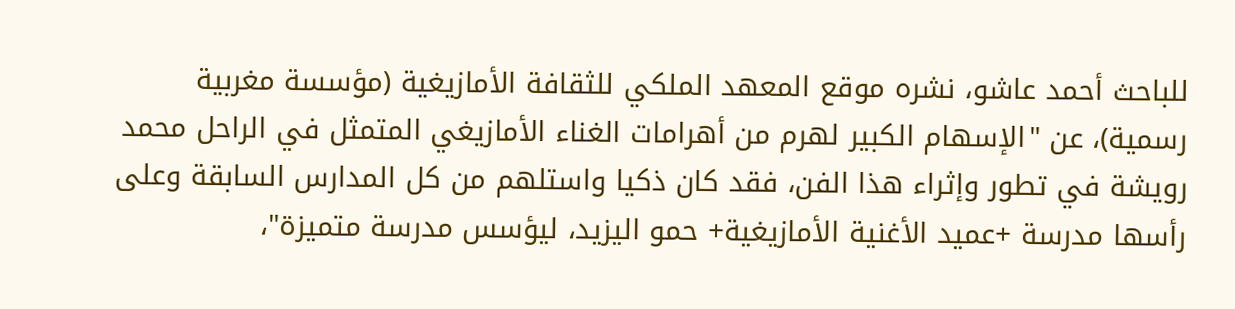للباحث أحمد عاشو، نشره موقع المعهد الملكي للثقافة الأمازيغية (مؤسسة مغربية رسمية)، عن "الإسهام الكبير لهرم من أهرامات الغناء الأمازيغي المتمثل في الراحل محمد رويشة في تطور وإثراء هذا الفن، فقد كان ذكيا واستلهم من كل المدارس السابقة وعلى رأسها مدرسة +عميد الأغنية الأمازيغية+ حمو اليزيد، ليؤسس مدرسة متميزة"،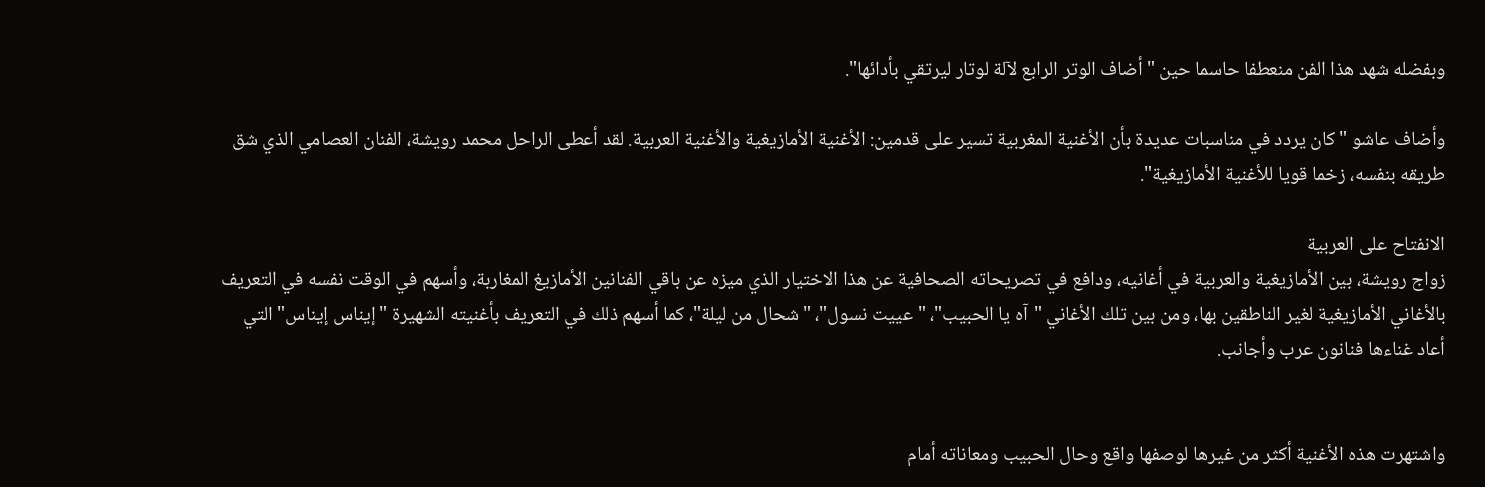وبفضله شهد هذا الفن منعطفا حاسما حين "أضاف الوتر الرابع لآلة لوتار ليرتقي بأدائها".

وأضاف عاشو "كان يردد في مناسبات عديدة بأن الأغنية المغربية تسير على قدمين: الأغنية الأمازيغية والأغنية العربية. لقد أعطى الراحل محمد رويشة، الفنان العصامي الذي شق طريقه بنفسه، زخما قويا للأغنية الأمازيغية".

الانفتاح على العربية
زواج رويشة، بين الأمازيغية والعربية في أغانيه، ودافع في تصريحاته الصحافية عن هذا الاختيار الذي ميزه عن باقي الفنانين الأمازيغ المغاربة، وأسهم في الوقت نفسه في التعريف بالأغاني الأمازيغية لغير الناطقين بها، ومن بين تلك الأغاني "آه يا الحبيب"، "عييت نسول"، "شحال من ليلة"، كما أسهم ذلك في التعريف بأغنيته الشهيرة "إيناس إيناس" التي أعاد غناءها فنانون عرب وأجانب.


واشتهرت هذه الأغنية أكثر من غيرها لوصفها واقع وحال الحبيب ومعاناته أمام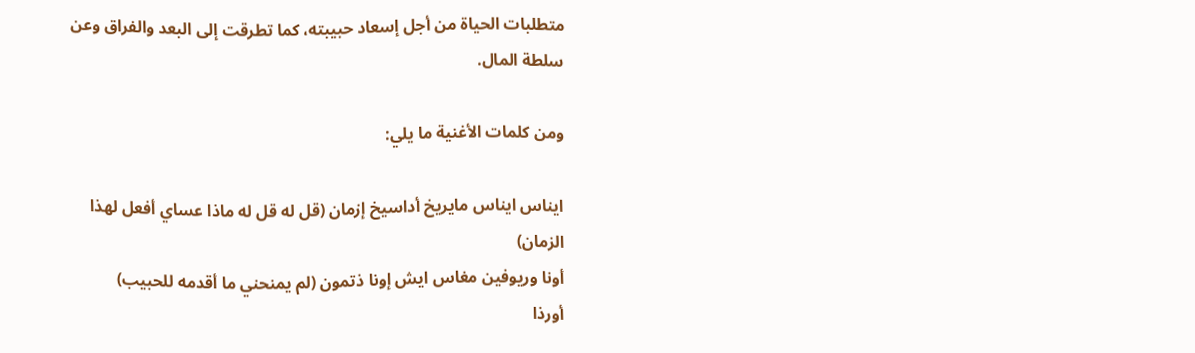متطلبات الحياة من أجل إسعاد حبيبته، كما تطرقت إلى البعد والفراق وعن سلطة المال.

ومن كلمات الأغنية ما يلي:

ايناس ايناس مايريخ أداسيخ إزمان (قل له قل له ماذا عساي أفعل لهذا الزمان)
أونا وريوفين مغاس ايش إونا ذتمون (لم يمنحني ما أقدمه للحبيب)
أورذا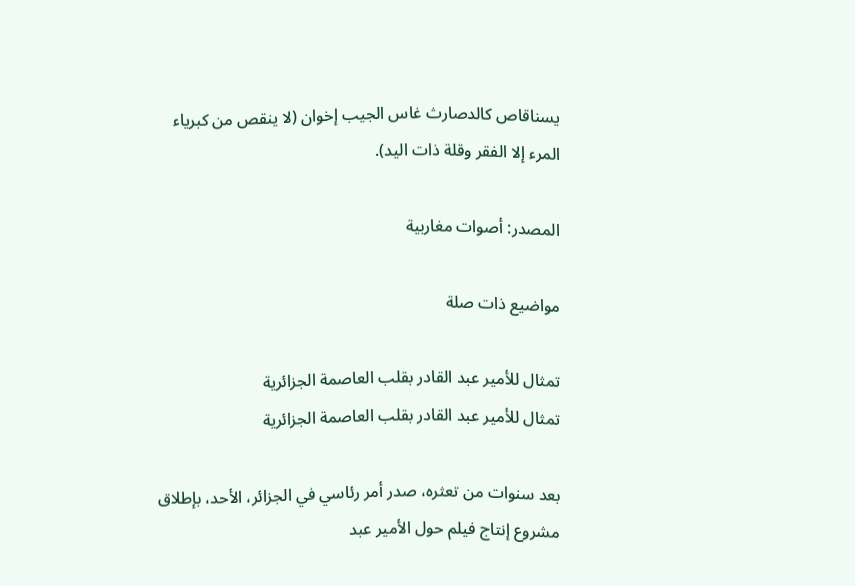يسناقاص كالدصارث غاس الجيب إخوان (لا ينقص من كبرياء المرء إلا الفقر وقلة ذات اليد).

المصدر: أصوات مغاربية

مواضيع ذات صلة

تمثال للأمير عبد القادر بقلب العاصمة الجزائرية
تمثال للأمير عبد القادر بقلب العاصمة الجزائرية

بعد سنوات من تعثره، صدر أمر رئاسي في الجزائر، الأحد، بإطلاق مشروع إنتاج فيلم حول الأمير عبد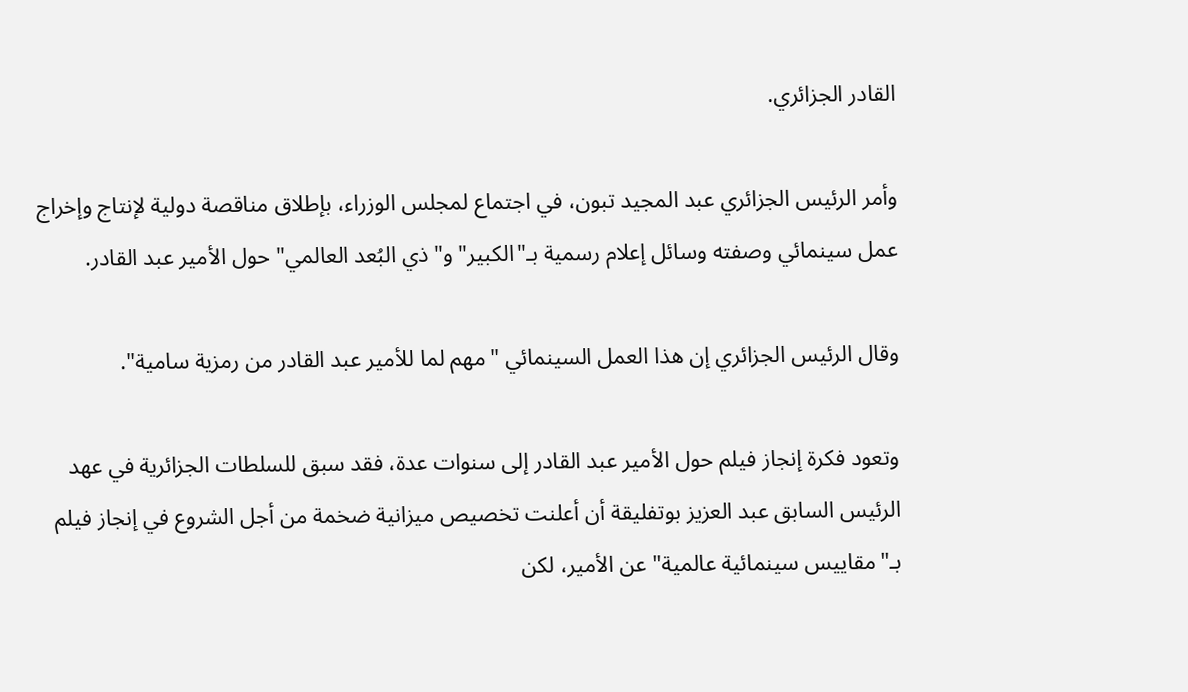القادر الجزائري.

وأمر الرئيس الجزائري عبد المجيد تبون، في اجتماع لمجلس الوزراء، بإطلاق مناقصة دولية لإنتاج وإخراج عمل سينمائي وصفته وسائل إعلام رسمية بـ"الكبير" و"ذي البُعد العالمي" حول الأمير عبد القادر.

وقال الرئيس الجزائري إن هذا العمل السينمائي "مهم لما للأمير عبد القادر من رمزية سامية".

وتعود فكرة إنجاز فيلم حول الأمير عبد القادر إلى سنوات عدة، فقد سبق للسلطات الجزائرية في عهد الرئيس السابق عبد العزيز بوتفليقة أن أعلنت تخصيص ميزانية ضخمة من أجل الشروع في إنجاز فيلم بـ"مقاييس سينمائية عالمية" عن الأمير، لكن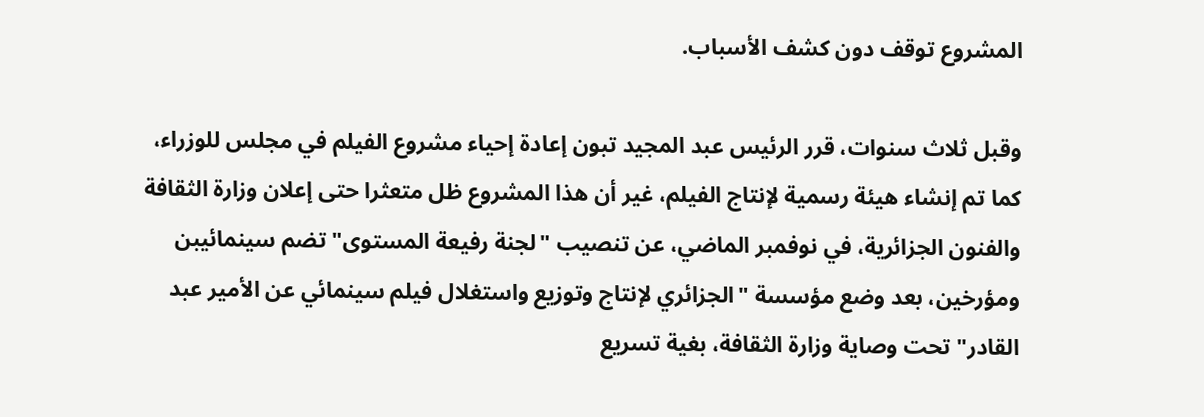المشروع توقف دون كشف الأسباب.

وقبل ثلاث سنوات، قرر الرئيس عبد المجيد تبون إعادة إحياء مشروع الفيلم في مجلس للوزراء، كما تم إنشاء هيئة رسمية لإنتاج الفيلم، غير أن هذا المشروع ظل متعثرا حتى إعلان وزارة الثقافة والفنون الجزائرية، في نوفمبر الماضي، عن تنصيب "لجنة رفيعة المستوى" تضم سينمائيبن ومؤرخين، بعد وضع مؤسسة "الجزائري لإنتاج وتوزيع واستغلال فيلم سينمائي عن الأمير عبد القادر" تحت وصاية وزارة الثقافة، بغية تسريع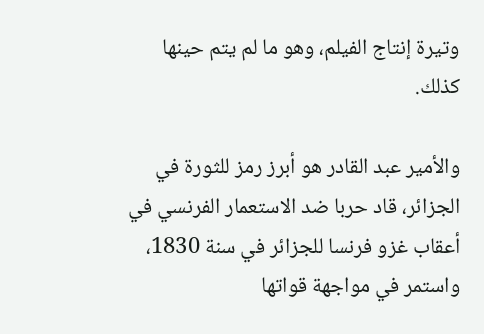وتيرة إنتاج الفيلم، وهو ما لم يتم حينها كذلك.

والأمير عبد القادر هو أبرز رمز للثورة في الجزائر، قاد حربا ضد الاستعمار الفرنسي في أعقاب غزو فرنسا للجزائر في سنة 1830، واستمر في مواجهة قواتها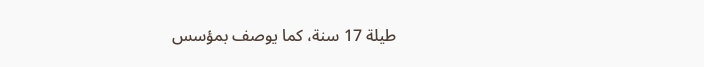طيلة 17 سنة، كما يوصف بمؤسس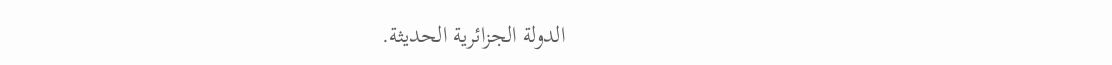الدولة الجزائرية الحديثة.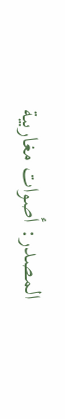المصدر: أصوات مغاربية